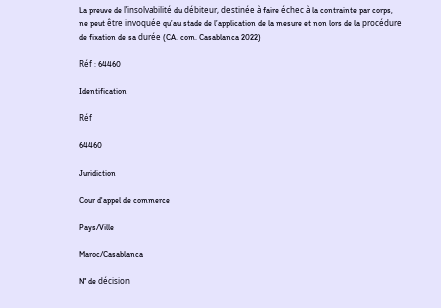La preuve de l’insolvabilité du débiteur, destinée à faire échec à la contrainte par corps, ne peut être invoquée qu’au stade de l’application de la mesure et non lors de la procédure de fixation de sa durée (CA. com. Casablanca 2022)

Réf : 64460

Identification

Réf

64460

Juridiction

Cour d'appel de commerce

Pays/Ville

Maroc/Casablanca

N° de décision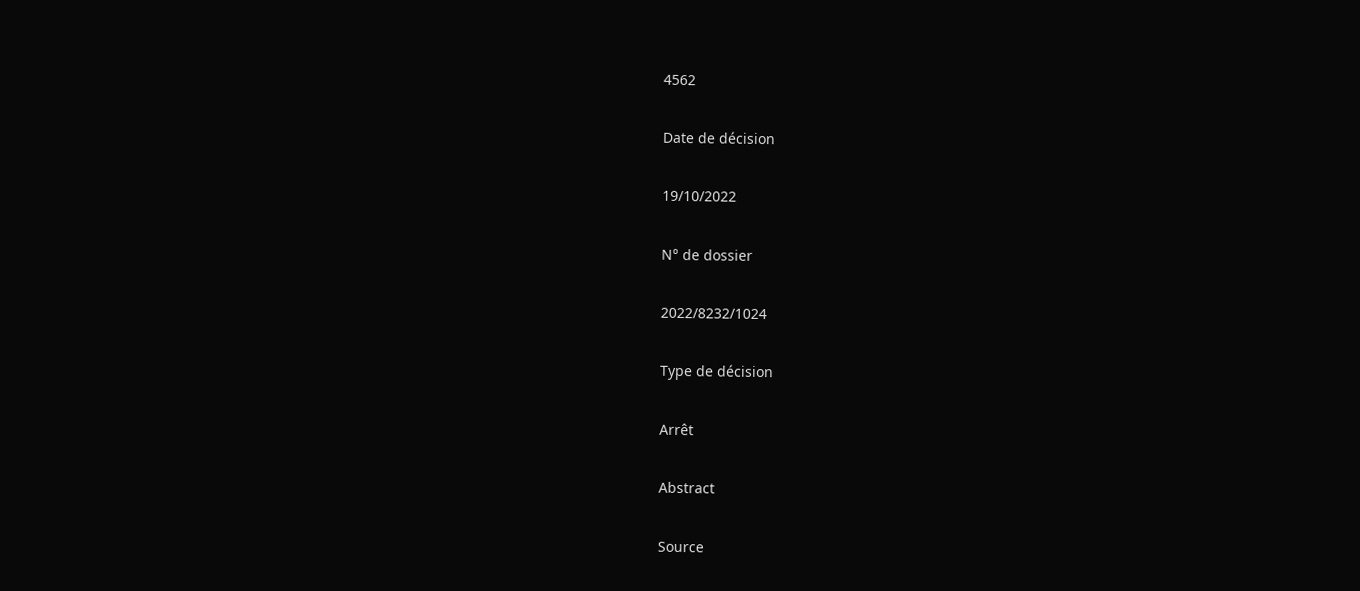4562

Date de décision

19/10/2022

N° de dossier

2022/8232/1024

Type de décision

Arrêt

Abstract

Source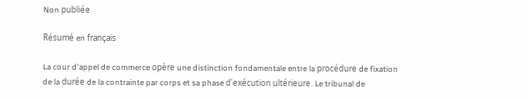Non publiée

Résumé en français

La cour d'appel de commerce opère une distinction fondamentale entre la procédure de fixation de la durée de la contrainte par corps et sa phase d'exécution ultérieure. Le tribunal de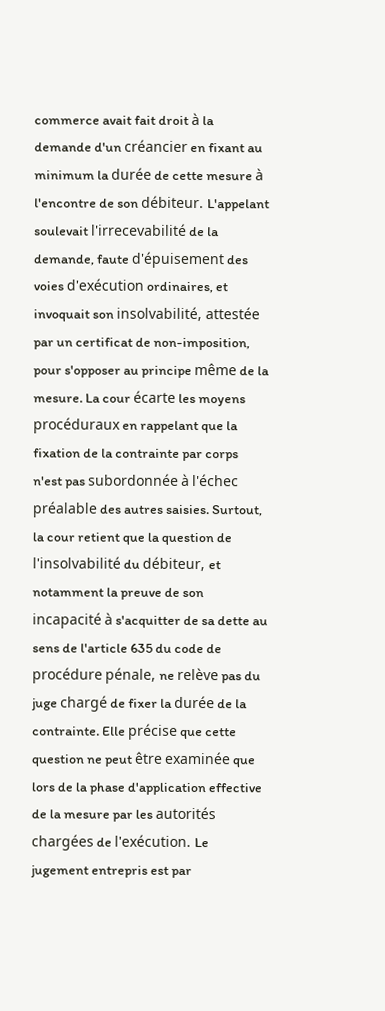commerce avait fait droit à la demande d'un créancier en fixant au minimum la durée de cette mesure à l'encontre de son débiteur. L'appelant soulevait l'irrecevabilité de la demande, faute d'épuisement des voies d'exécution ordinaires, et invoquait son insolvabilité, attestée par un certificat de non-imposition, pour s'opposer au principe même de la mesure. La cour écarte les moyens procéduraux en rappelant que la fixation de la contrainte par corps n'est pas subordonnée à l'échec préalable des autres saisies. Surtout, la cour retient que la question de l'insolvabilité du débiteur, et notamment la preuve de son incapacité à s'acquitter de sa dette au sens de l'article 635 du code de procédure pénale, ne relève pas du juge chargé de fixer la durée de la contrainte. Elle précise que cette question ne peut être examinée que lors de la phase d'application effective de la mesure par les autorités chargées de l'exécution. Le jugement entrepris est par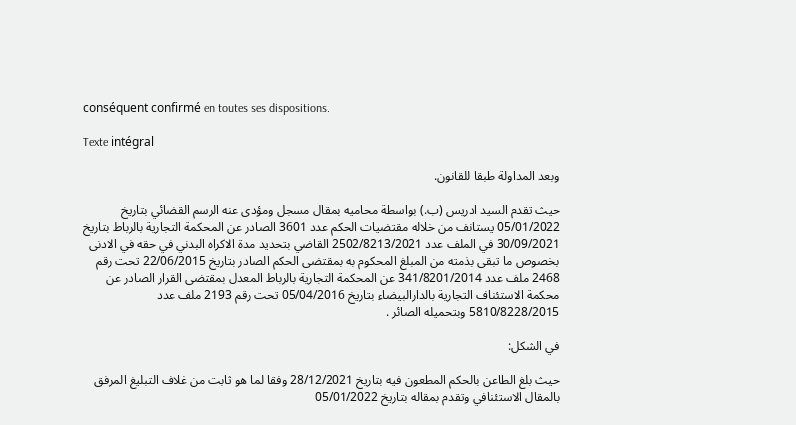conséquent confirmé en toutes ses dispositions.

Texte intégral

وبعد المداولة طبقا للقانون.

حيث تقدم السيد ادريس (ب.) بواسطة محاميه بمقال مسجل ومؤدى عنه الرسم القضائي بتاريخ 05/01/2022 يستانف من خلاله مقتضيات الحكم عدد 3601 الصادر عن المحكمة التجارية بالرباط بتاريخ 30/09/2021 في الملف عدد 2502/8213/2021 القاضي بتحديد مدة الاكراه البدني في حقه في الادنى بخصوص ما تبقى بذمته من المبلغ المحكوم به بمقتضى الحكم الصادر بتاريخ 22/06/2015 تحت رقم 2468 ملف عدد 341/8201/2014 عن المحكمة التجارية بالرباط المعدل بمقتضى القرار الصادر عن محكمة الاستئناف التجارية بالدارالبيضاء بتاريخ 05/04/2016 تحت رقم 2193 ملف عدد 5810/8228/2015 وبتحميله الصائر .

في الشكل:

حيث بلغ الطاعن بالحكم المطعون فيه بتاريخ 28/12/2021 وفقا لما هو ثابت من غلاف التبليغ المرفق بالمقال الاستئنافي وتقدم بمقاله بتاريخ 05/01/2022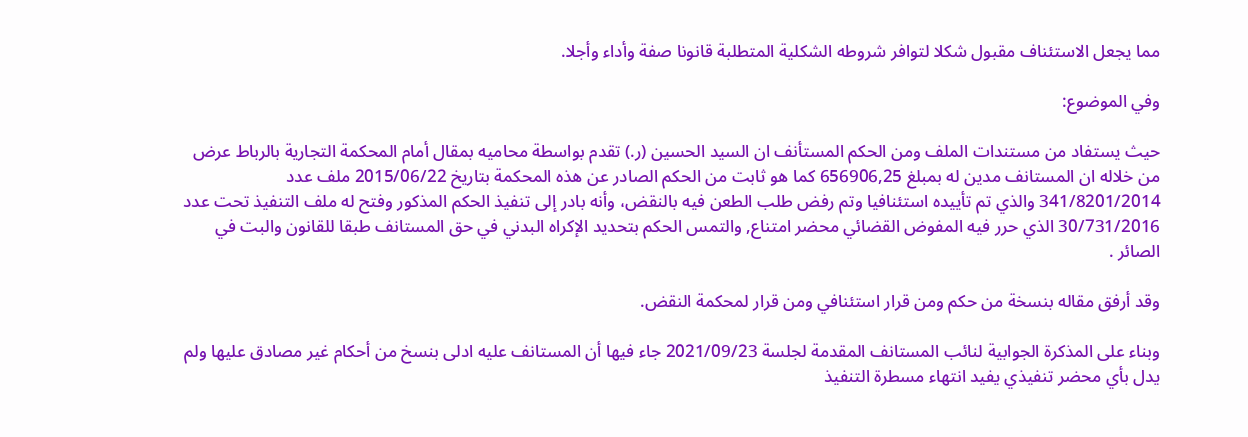مما يجعل الاستئناف مقبول شكلا لتوافر شروطه الشكلية المتطلبة قانونا صفة وأداء وأجلا.

وفي الموضوع:

حيث يستفاد من مستندات الملف ومن الحكم المستأنف ان السيد الحسين (ر.) تقدم بواسطة محاميه بمقال أمام المحكمة التجارية بالرباط عرض من خلاله ان المستانف مدين له بمبلغ 656906,25 كما هو ثابت من الحكم الصادر عن هذه المحكمة بتاريخ 2015/06/22 ملف عدد 341/8201/2014 والذي تم تأییده استئنافيا وتم رفض طلب الطعن فيه بالنقض، وأنه بادر إلى تنفيذ الحكم المذكور وفتح له ملف التنفيذ تحت عدد 30/731/2016 الذي حرر فيه المفوض القضائي محضر امتناع, والتمس الحكم بتحديد الإكراه البدني في حق المستانف طبقا للقانون والبت في الصائر .

وقد أرفق مقاله بنسخة من حكم ومن قرار استئنافي ومن قرار لمحكمة النقض.

وبناء على المذكرة الجوابية لنائب المستانف المقدمة لجلسة 2021/09/23 جاء فيها أن المستانف عليه ادلى بنسخ من أحكام غير مصادق عليها ولم يدل بأي محضر تنفيذي يفيد انتهاء مسطرة التنفيذ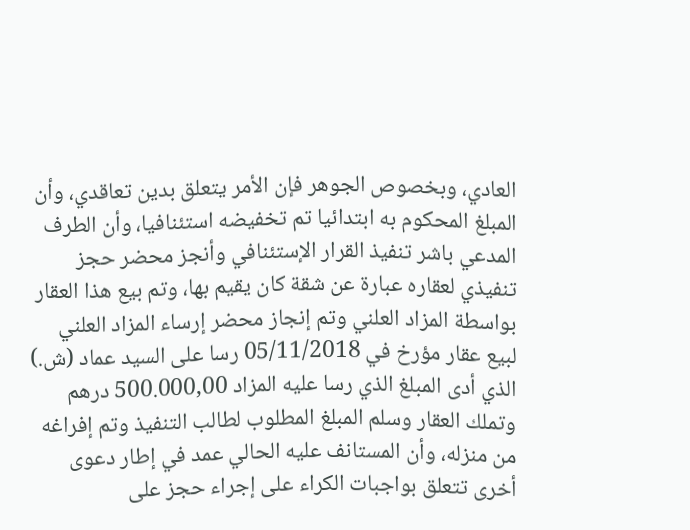العادي، وبخصوص الجوهر فإن الأمر يتعلق بدین تعاقدي، وأن المبلغ المحكوم به ابتدائيا تم تخفيضه استئنافيا، وأن الطرف المدعي باشر تنفيذ القرار الإستئنافي وأنجز محضر حجز تنفیذي لعقاره عبارة عن شقة كان يقيم بها، وتم بيع هذا العقار بواسطة المزاد العلني وتم إنجاز محضر إرساء المزاد العلني لبيع عقار مؤرخ في 05/11/2018 رسا على السيد عماد (ش.) الذي أدى المبلغ الذي رسا عليه المزاد 500.000,00 درهم وتملك العقار وسلم المبلغ المطلوب لطالب التنفيذ وتم إفراغه من منزله، وأن المستانف عليه الحالي عمد في إطار دعوى أخرى تتعلق بواجبات الكراء على إجراء حجز على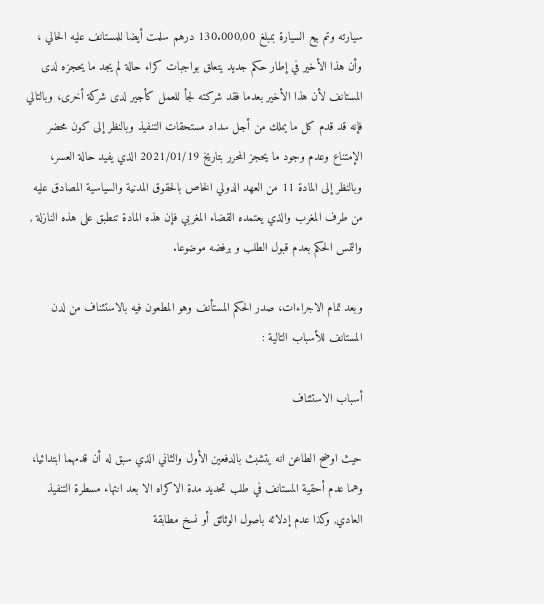سيارته وتم بيع السيارة بمبلغ 130.000,00 درهم سلمت أيضا للمستانف عليه الحالي ، وأن هذا الأخير في إطار حكم جديد يتعلق بواجبات كراء حالة لم يجد ما يحجزه لدى المستانف لأن هذا الأخير بعدما فقد شركته لجأ للعمل كأجير لدى شركة أخرى، وبالتالي فإنه قد قدم كل ما يملك من أجل سداد مستحقات التنفيذ وبالنظر إلى كون محضر الإمتناع وعدم وجود ما يحجز المحرر بتاريخ 2021/01/19 الذي يفيد حالة العسر، وبالنظر إلى المادة 11 من العهد الدولي الخاص بالحقوق المدنية والسياسية المصادق عليه من طرف المغرب والذي يعتمده القضاء المغربي فإن هذه المادة تنطبق على هذه النازلة , والتمس الحكم بعدم قبول الطلب و برفضه موضوعا.

وبعد تمام الاجراءات، صدر الحكم المستأنف وهو المطعون فيه بالاستئناف من لدن المستانف للأسباب التالية :

أسباب الاستئناف

حيث اوضح الطاعن انه يتشبث بالدفعين الأول والثاني الذي سبق له أن قدمهما ابتدائيا، وهما عدم أحقية المستانف في طلب تحديد مدة الاكراه الا بعد انتهاء مسطرة التنفيذ العادي, وكذا عدم إدلائه باصول الوثائق أو نسخ مطابقة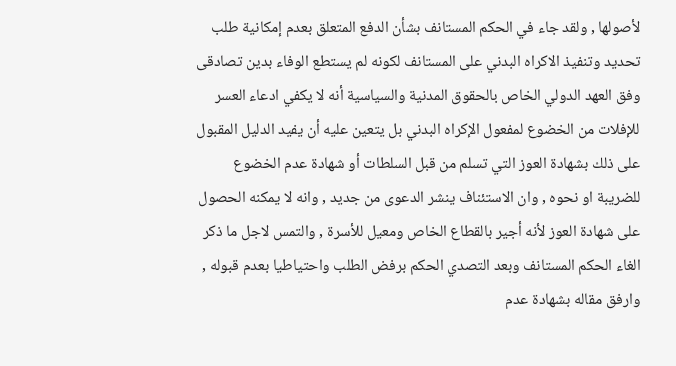لأصولها , ولقد جاء في الحكم المستانف بشأن الدفع المتعلق بعدم إمكانية طلب تحديد وتنفيذ الاكراه البدني على المستانف لكونه لم يستطع الوفاء بدين تصادقی وفق العهد الدولي الخاص بالحقوق المدنية والسياسية أنه لا يكفي ادعاء العسر للإفلات من الخضوع لمفعول الإكراه البدني بل يتعين عليه أن يفيد الدليل المقبول على ذلك بشهادة العوز التي تسلم من قبل السلطات أو شهادة عدم الخضوع للضريبة او نحوه , وان الاستئناف ينشر الدعوى من جديد , وانه لا يمكنه الحصول على شهادة العوز لأنه أجير بالقطاع الخاص ومعيل للأسرة , والتمس لاجل ما ذكر الغاء الحكم المستانف وبعد التصدي الحكم برفض الطلب واحتياطيا بعدم قبوله , وارفق مقاله بشهادة عدم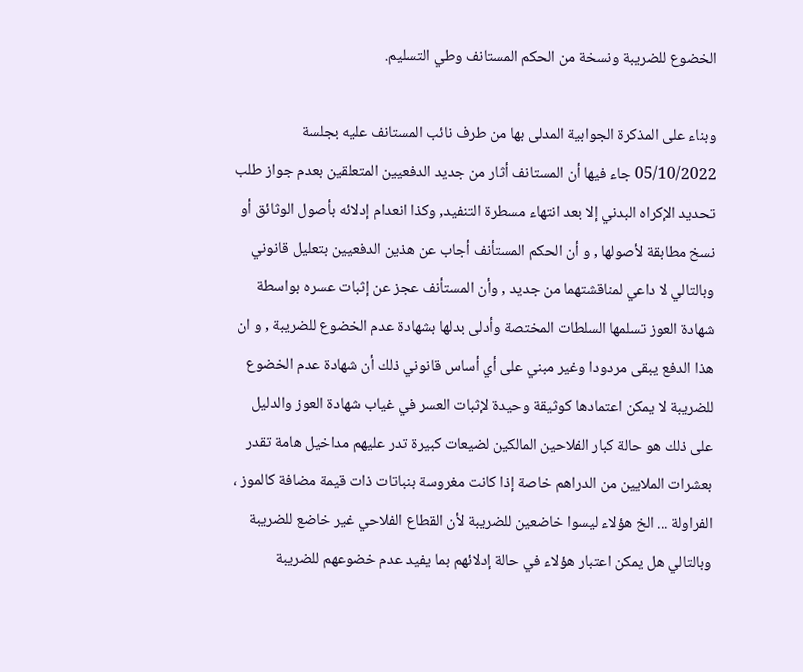الخضوع للضريبة ونسخة من الحكم المستانف وطي التسليم.

وبناء على المذكرة الجوابية المدلى بها من طرف نائب المستانف عليه بجلسة 05/10/2022 جاء فيها أن المستانف أثار من جديد الدفعيين المتعلقين بعدم جواز طلب تحديد الإكراه البدني إلا بعد انتهاء مسطرة التنفيد, وكذا انعدام إدلائه بأصول الوثائق أو نسخ مطابقة لأصولها , و أن الحكم المستأنف أجاب عن هذين الدفعيين بتعليل قانوني وبالتالي لا داعي لمناقشتهما من جديد , وأن المستأنف عجز عن إثبات عسره بواسطة شهادة العوز تسلمها السلطات المختصة وأدلى بدلها بشهادة عدم الخضوع للضريبة , و ان هذا الدفع یبقی مردودا وغير مبني على أي أساس قانوني ذلك أن شهادة عدم الخضوع للضريبة لا يمكن اعتمادها كوثيقة وحيدة لإثبات العسر في غياب شهادة العوز والدليل على ذلك هو حالة كبار الفلاحين المالكين لضيعات كبيرة تدر عليهم مداخيل هامة تقدر بعشرات الملايين من الدراهم خاصة إذا كانت مغروسة بنباتات ذات قيمة مضافة كالموز ، الفراولة ... الخ هؤلاء ليسوا خاضعين للضريبة لأن القطاع الفلاحي غير خاضع للضريبة وبالتالي هل يمكن اعتبار هؤلاء في حالة إدلائهم بما يفيد عدم خضوعهم للضريبة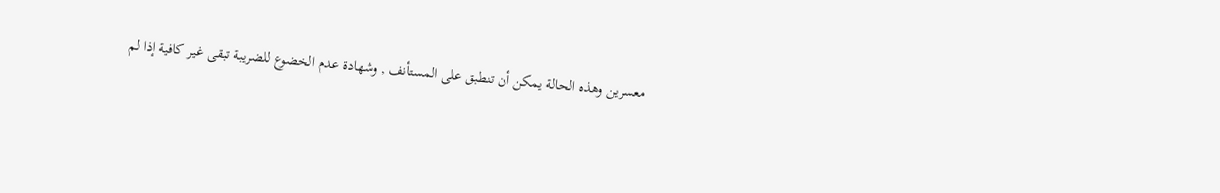معسرين وهذه الحالة يمكن أن تنطبق على المستأنف , وشهادة عدم الخضوع للضريبة تبقى غير كافية إذا لم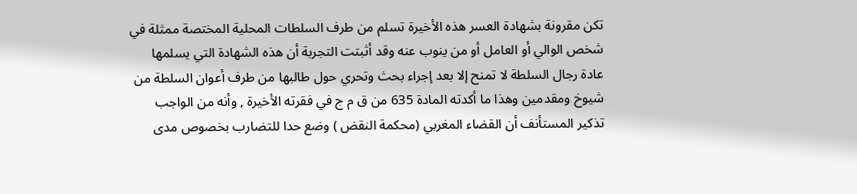تكن مقرونة بشهادة العسر هذه الأخيرة تسلم من طرف السلطات المحلية المختصة ممثلة في شخص الوالي أو العامل أو من ينوب عنه وقد أثبتت التجربة أن هذه الشهادة التي يسلمها عادة رجال السلطة لا تمنح إلا بعد إجراء بحث وتحري حول طالبها من طرف أعوان السلطة من شيوخ ومقدمين وهذا ما أكدته المادة 635 من ق م ج في فقرته الأخيرة , وأنه من الواجب تذكير المستأنف أن القضاء المغربي (محكمة النقض ) وضع حدا للتضارب بخصوص مدى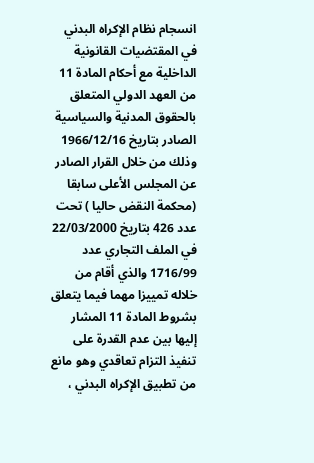انسجام نظام الإكراه البدني في المقتضيات القانونية الداخلية مع أحكام المادة 11 من العهد الدولي المتعلق بالحقوق المدنية والسياسية الصادر بتاريخ 1966/12/16 وذلك من خلال القرار الصادر عن المجلس الأعلى سابقا (محكمة النقض حاليا ) تحت عدد 426 بتاریخ 22/03/2000 في الملف التجاري عدد 1716/99 والذي أقام من خلاله تمييزا مهما فيما يتعلق بشروط المادة 11 المشار إليها بين عدم القدرة على تنفيذ التزام تعاقدي وهو مانع من تطبيق الإكراه البدني ،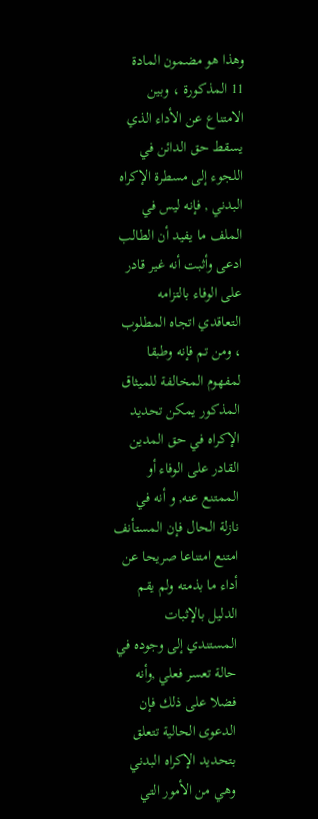وهذا هو مضمون المادة 11 المذكورة ، وبين الامتناع عن الأداء الذي يسقط حق الدائن في اللجوء إلى مسطرة الإكراه البدني , فإنه ليس في الملف ما يفيد أن الطالب ادعى وأثبت أنه غير قادر على الوفاء بالتزامه التعاقدي اتجاه المطلوب ، ومن تم فإنه وطبقا لمفهوم المخالفة للميثاق المذكور يمكن تحديد الإكراه في حق المدين القادر على الوفاء أو الممتنع عنه, و أنه في نازلة الحال فإن المستأنف امتنع امتناعا صريحا عن أداء ما بذمته ولم يقم الدليل بالإثبات المستندي إلى وجوده في حالة تعسر فعلي ,وأنه فضلا على ذلك فإن الدعوى الحالية تتعلق بتحديد الإكراه البدني وهي من الأمور التي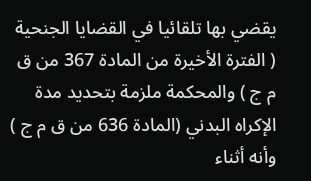يقضي بها تلقائيا في القضايا الجنحية ( الفترة الأخيرة من المادة 367 من ق م ج ) والمحكمة ملزمة بتحديد مدة الإكراه البدني (المادة 636 من ق م ج ) وأنه أثناء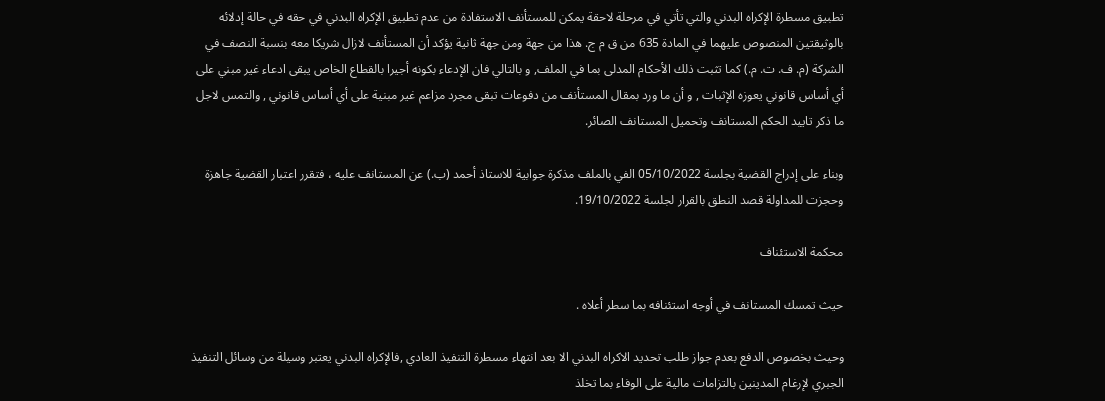تطبيق مسطرة الإكراه البدني والتي تأتي في مرحلة لاحقة يمكن للمستأنف الاستفادة من عدم تطبيق الإكراه البدني في حقه في حالة إدلائه بالوثيقتين المنصوص عليهما في المادة 635 من ق م ج. هذا من جهة ومن جهة ثانية يؤكد أن المستأنف لازال شريكا معه بنسبة النصف في الشركة (م. ف. ت. م.) كما تثبت ذلك الأحكام المدلى بما في الملف, و بالتالي فان الإدعاء بكونه أجيرا بالقطاع الخاص يبقى ادعاء غير مبني على أي أساس قانوني يعوزه الإثبات , و أن ما ورد بمقال المستأنف من دفوعات تبقى مجرد مزاعم غير مبنية على أي أساس قانوني , والتمس لاجل ما ذكر تاييد الحكم المستانف وتحميل المستانف الصائر.

وبناء على إدراج القضية بجلسة 05/10/2022 الفي بالملف مذكرة جوابية للاستاذ أحمد (ب.) عن المستانف عليه ، فتقرر اعتبار القضية جاهزة وحجزت للمداولة قصد النطق بالقرار لجلسة 19/10/2022.

محكمة الاستئناف

حيث تمسك المستانف في أوجه استئنافه بما سطر أعلاه .

وحيث بخصوص الدفع بعدم جواز طلب تحديد الاكراه البدني الا بعد انتهاء مسطرة التنفيذ العادي ,فالإكراه البدني يعتبر وسيلة من وسائل التنفيذ الجبري لإرغام المدينين بالتزامات مالية على الوفاء بما تخلذ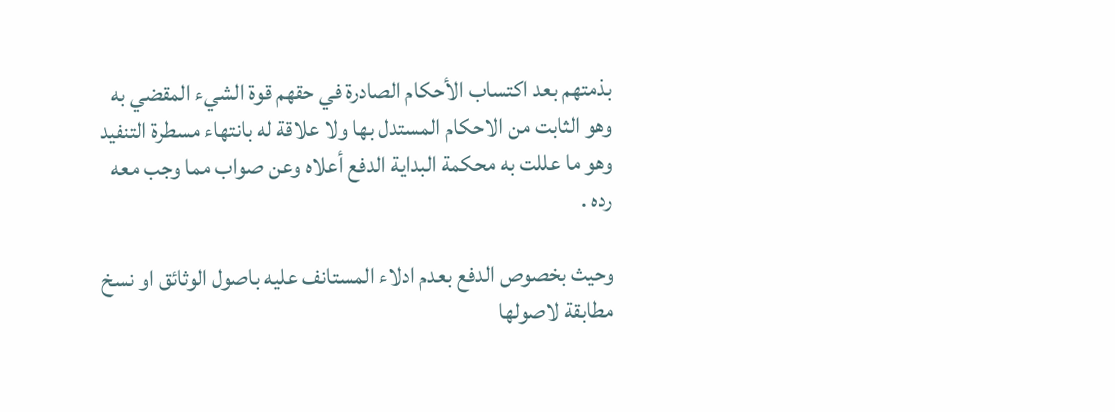بذمتهم بعد اكتساب الأحكام الصادرة في حقهم قوة الشيء المقضي به وهو الثابت من الاحكام المستدل بها ولا علاقة له بانتهاء مسطرة التنفيد وهو ما عللت به محكمة البداية الدفع أعلاه وعن صواب مما وجب معه رده .

وحيث بخصوص الدفع بعدم ادلاء المستانف عليه باصول الوثائق او نسخ مطابقة لاصولها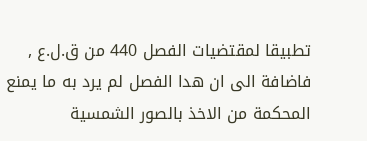تطبيقا لمقتضيات الفصل 440 من ق.ل.ع , فاضافة الى ان هدا الفصل لم يرد به ما يمنع المحكمة من الاخذ بالصور الشمسية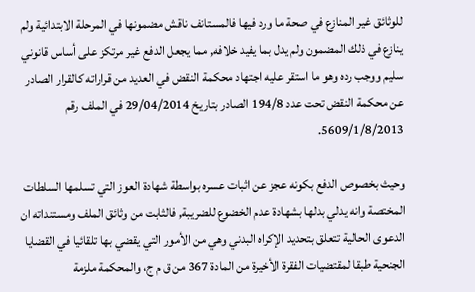للوثائق غير المنازع في صحة ما ورد فيها فالمستانف ناقش مضمونها في المرحلة الابتدائية ولم ينازع في ذلك المضمون ولم يدل بما يفيد خلافه, مما يجعل الدفع غير مرتكز على أساس قانوني سليم ووجب رده وهو ما استقر عليه اجتهاد محكمة النقض في العديد من قراراته كالقرار الصادر عن محكمة النقض تحت عدد 194/8 الصادر بتاريخ 29/04/2014 في الملف رقم 5609/1/8/2013.

وحيث بخصوص الدفع بكونه عجز عن اثبات عسره بواسطة شهادة العوز التي تسلمها السلطات المختصة وانه يدلي بدلها بشهادة عدم الخضوع للضريبة, فالثابت من وثائق الملف ومستنداته ان الدعوى الحالية تتعلق بتحديد الإكراه البدني وهي من الأمور التي يقضي بها تلقائيا في القضايا الجنحية طبقا لمقتضيات الفقرة الأخيرة من المادة 367 من ق م ج، والمحكمة ملزمة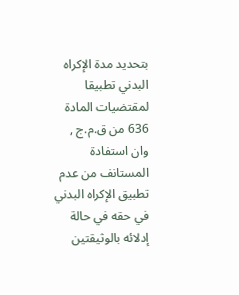بتحديد مدة الإكراه البدني تطبيقا لمقتضيات المادة 636 من ق.م.ج , وان استفادة المستانف من عدم تطبيق الإكراه البدني في حقه في حالة إدلائه بالوثيقتين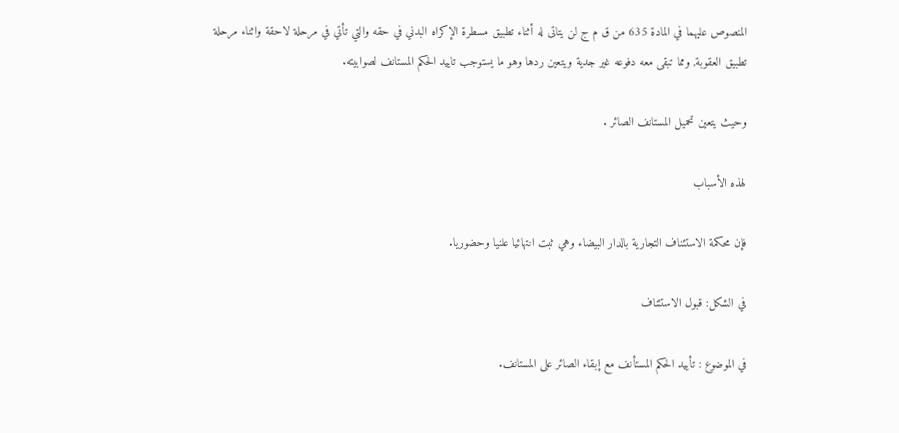المنصوص عليهما في المادة 635 من ق م ج لن يتاتى له أثناء تطبيق مسطرة الإكراه البدني في حقه والتي تأتي في مرحلة لاحقة واثناء مرحلة تطبيق العقوبة, ومما تبقى معه دفوعه غير جدية ويتعين ردها وهو ما يستوجب تاييد الحكم المستانف لصوابيته.

وحيث يتعين تحميل المستانف الصائر .

لهذه الأسباب

فإن محكمة الاستئناف التجارية بالدار البيضاء وهي ثبت انتهائيا علنيا وحضوريا.

في الشكل: قبول الاستئناف

في الموضوع : تأييد الحكم المستأنف مع إبقاء الصائر على المستانف.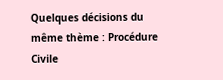Quelques décisions du même thème : Procédure Civile